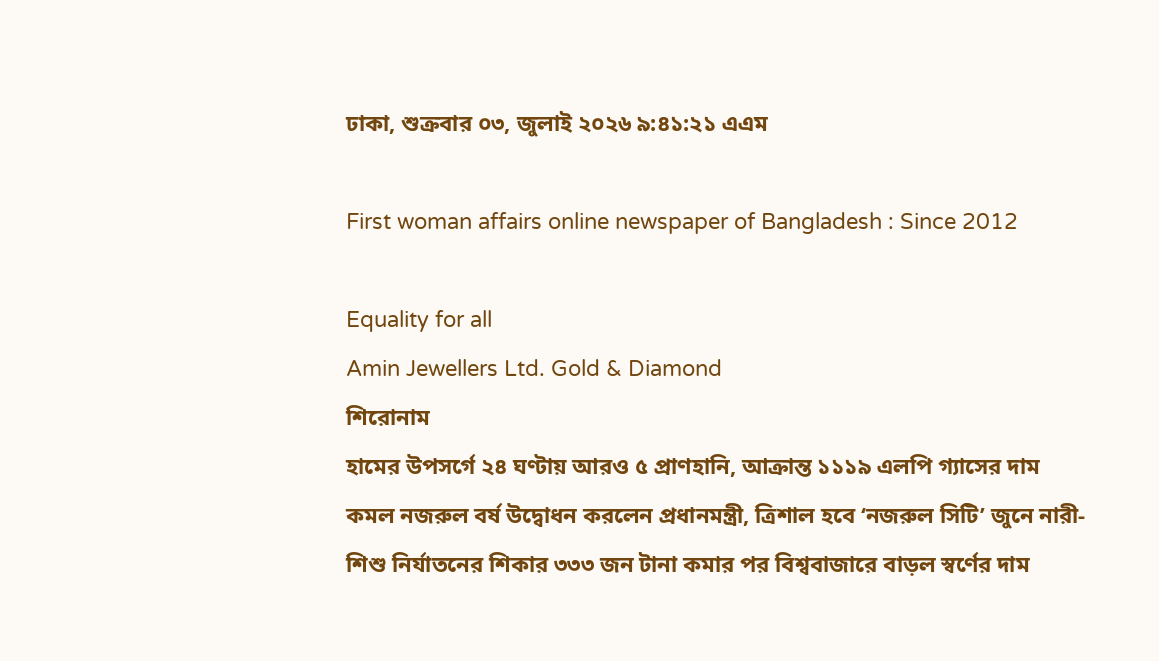ঢাকা, শুক্রবার ০৩, জুলাই ২০২৬ ৯:৪১:২১ এএম

First woman affairs online newspaper of Bangladesh : Since 2012

Equality for all
Amin Jewellers Ltd. Gold & Diamond
শিরোনাম
হামের উপসর্গে ২৪ ঘণ্টায় আরও ৫ প্রাণহানি, আক্রান্ত ১১১৯ এলপি গ্যাসের দাম কমল নজরুল বর্ষ উদ্বোধন করলেন প্রধানমন্ত্রী, ত্রিশাল হবে ‘নজরুল সিটি’ জুনে নারী-শিশু নির্যাতনের শিকার ৩৩৩ জন টানা কমার পর বিশ্ববাজারে বাড়ল স্বর্ণের দাম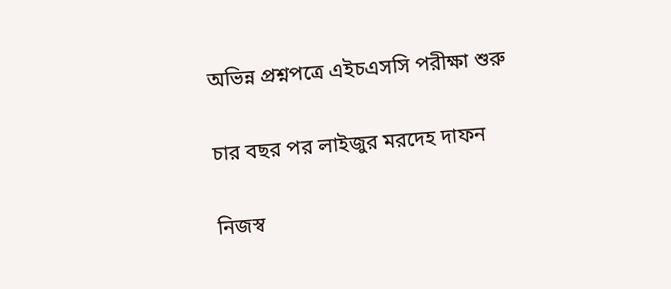অভিন্ন প্রশ্নপত্রে এইচএসসি পরীক্ষা শুরু

চার বছর পর লাইজুর মরদেহ দাফন

নিজস্ব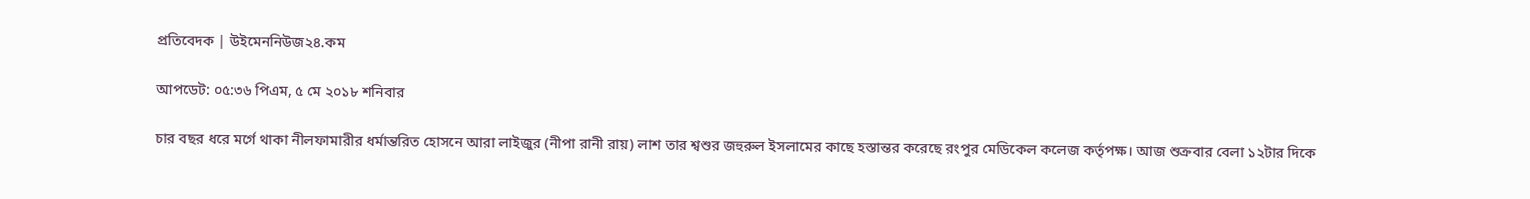প্রতিবেদক | উইমেননিউজ২৪.কম

আপডেট: ০৫:৩৬ পিএম, ৫ মে ২০১৮ শনিবার

চার বছর ধরে মর্গে থাকা নীলফামারীর ধর্মান্তরিত হোসনে আরা লাইজুর (নীপা রানী রায়) লাশ তার শ্বশুর জহুরুল ইসলামের কাছে হস্তান্তর করেছে রংপুর মেডিকেল কলেজ কর্তৃপক্ষ। আজ শুক্রবার বেলা ১২টার দিকে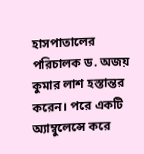হাসপাতালের পরিচালক ড. অজয় কুমার লাশ হস্তান্তর করেন। পরে একটি অ্যাম্বুলেন্সে করে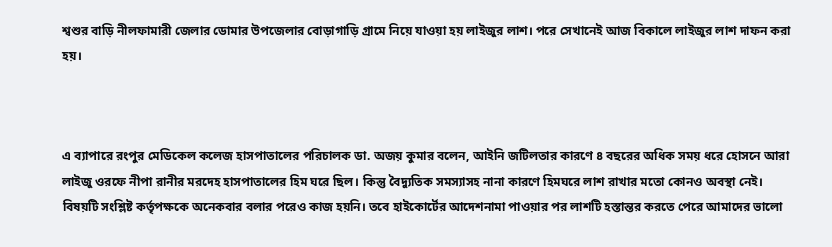শ্বশুর বাড়ি নীলফামারী জেলার ডোমার উপজেলার বোড়াগাড়ি গ্রামে নিয়ে যাওয়া হয় লাইজুর লাশ। পরে সেখানেই আজ বিকালে লাইজুর লাশ দাফন করা হয়।



এ ব্যাপারে রংপুর মেডিকেল কলেজ হাসপাতালের পরিচালক ডা. অজয় কুমার বলেন, আইনি জটিলতার কারণে ৪ বছরের অধিক সময় ধরে হোসনে আরা লাইজু ওরফে নীপা রানীর মরদেহ হাসপাতালের হিম ঘরে ছিল। কিন্তু বৈদ্যুতিক সমস্যাসহ নানা কারণে হিমঘরে লাশ রাখার মতো কোনও অবস্থা নেই। বিষয়টি সংশ্লিষ্ট কর্তৃপক্ষকে অনেকবার বলার পরেও কাজ হয়নি। তবে হাইকোর্টের আদেশনামা পাওয়ার পর লাশটি হস্তান্তর করতে পেরে আমাদের ভালো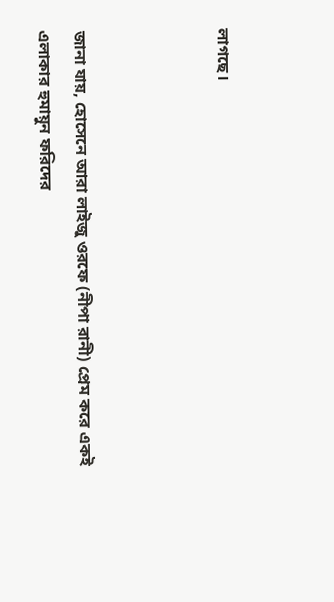লাগছে।



জানা যায়, হোসেনে আরা লাইজু ওরফে (নীপা রানী) প্রেম করে একই এলাকার হুমায়ুন ফরিদের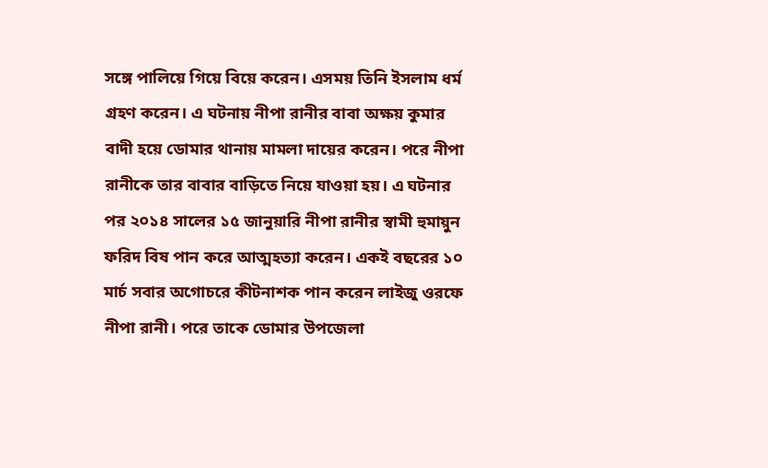সঙ্গে পালিয়ে গিয়ে বিয়ে করেন। এসময় তিনি ইসলাম ধর্ম গ্রহণ করেন। এ ঘটনায় নীপা রানীর বাবা অক্ষয় কুমার বাদী হয়ে ডোমার থানায় মামলা দায়ের করেন। পরে নীপা রানীকে তার বাবার বাড়িতে নিয়ে যাওয়া হয়। এ ঘটনার পর ২০১৪ সালের ১৫ জানুয়ারি নীপা রানীর স্বামী হুমায়ুন ফরিদ বিষ পান করে আত্মহত্যা করেন। একই বছরের ১০ মার্চ সবার অগোচরে কীটনাশক পান করেন লাইজু ওরফে নীপা রানী। পরে তাকে ডোমার উপজেলা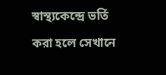স্বাস্থ্যকেন্দ্রে ভর্তি করা হলে সেখানে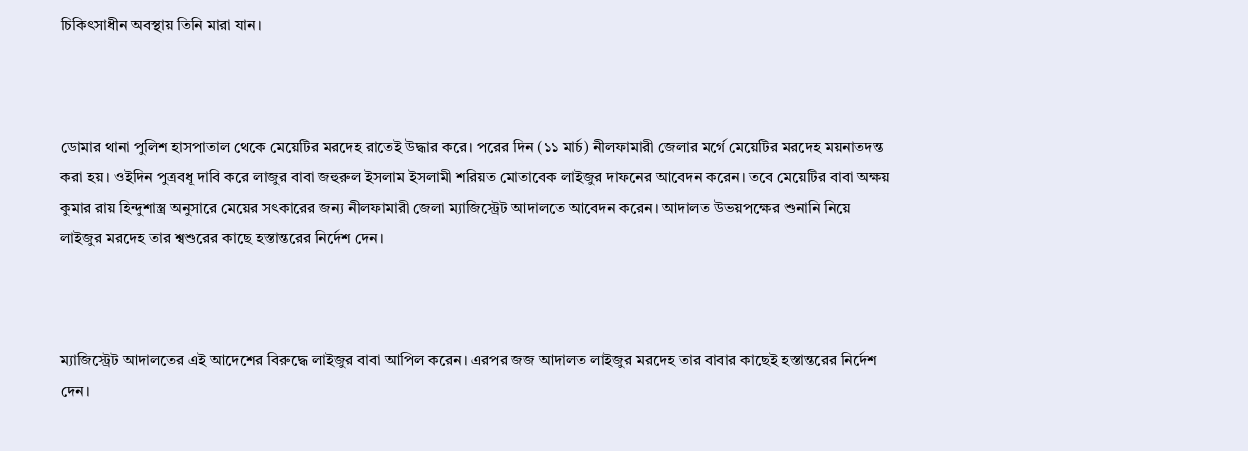চিকিৎসাধীন অবস্থায় তিনি মারা যান।



ডোমার থানা পুলিশ হাসপাতাল থেকে মেয়েটির মরদেহ রাতেই উদ্ধার করে। পরের দিন (১১ মার্চ) নীলফামারী জেলার মর্গে মেয়েটির মরদেহ ময়নাতদন্ত করা হয়। ওইদিন পুত্রবধূ দাবি করে লাজুর বাবা জহুরুল ইসলাম ইসলামী শরিয়ত মোতাবেক লাইজুর দাফনের আবেদন করেন। তবে মেয়েটির বাবা অক্ষয় কুমার রায় হিন্দুশাস্ত্র অনুসারে মেয়ের সৎকারের জন্য নীলফামারী জেলা ম্যাজিস্ট্রেট আদালতে আবেদন করেন। আদালত উভয়পক্ষের শুনানি নিয়ে লাইজুর মরদেহ তার শ্বশুরের কাছে হস্তান্তরের নির্দেশ দেন।



ম্যাজিস্ট্রেট আদালতের এই আদেশের বিরুদ্ধে লাইজুর বাবা আপিল করেন। এরপর জজ আদালত লাইজুর মরদেহ তার বাবার কাছেই হস্তান্তরের নির্দেশ দেন।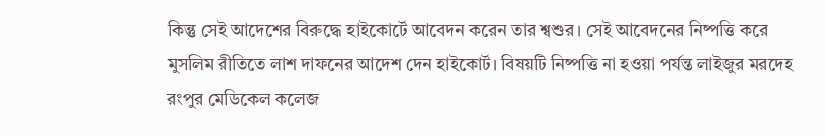কিন্তু সেই আদেশের বিরুদ্ধে হাইকোর্টে আবেদন করেন তার শ্বশুর। সেই আবেদনের নিষ্পত্তি করে মুসলিম রীতিতে লাশ দাফনের আদেশ দেন হাইকোর্ট। বিষয়টি নিষ্পত্তি না হওয়া পর্যন্ত লাইজুর মরদেহ রংপুর মেডিকেল কলেজ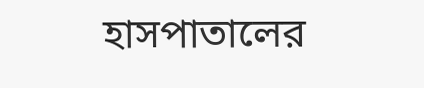হাসপাতালের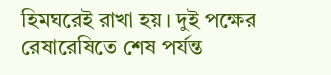হিমঘরেই রাখা হয়। দুই পক্ষের রেষারেষিতে শেষ পর্যন্ত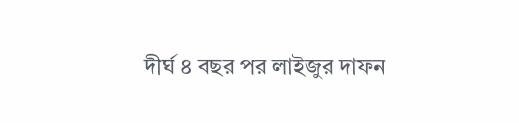দীর্ঘ ৪ বছর পর লাইজুর দাফন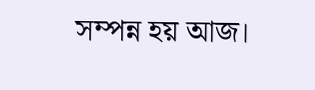সম্পন্ন হয় আজ।